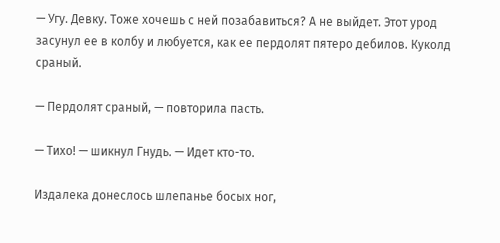— Угу. Девку. Тоже хочешь с ней позабавиться? А не выйдет. Этот урод засунул ее в колбу и любуется, как ее пердолят пятеро дебилов. Куколд сраный.

— Пердолят сраный, — повторила пасть.

— Тихо! — шикнул Гнудь. — Идет кто-то.

Издалека донеслось шлепанье босых ног,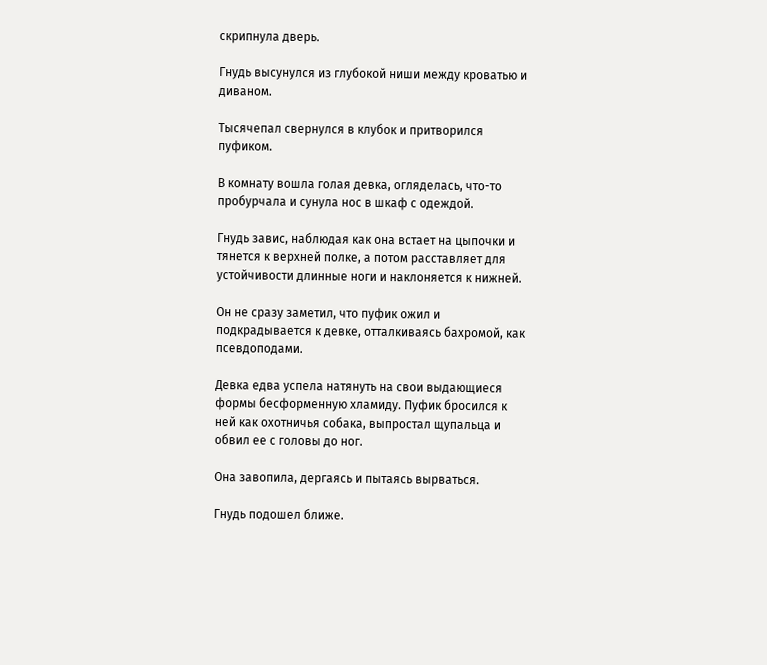скрипнула дверь.

Гнудь высунулся из глубокой ниши между кроватью и диваном.

Тысячепал свернулся в клубок и притворился пуфиком.

В комнату вошла голая девка, огляделась, что-то пробурчала и сунула нос в шкаф с одеждой.

Гнудь завис, наблюдая как она встает на цыпочки и тянется к верхней полке, а потом расставляет для устойчивости длинные ноги и наклоняется к нижней.

Он не сразу заметил, что пуфик ожил и подкрадывается к девке, отталкиваясь бахромой, как псевдоподами.

Девка едва успела натянуть на свои выдающиеся формы бесформенную хламиду. Пуфик бросился к ней как охотничья собака, выпростал щупальца и обвил ее с головы до ног.

Она завопила, дергаясь и пытаясь вырваться.

Гнудь подошел ближе.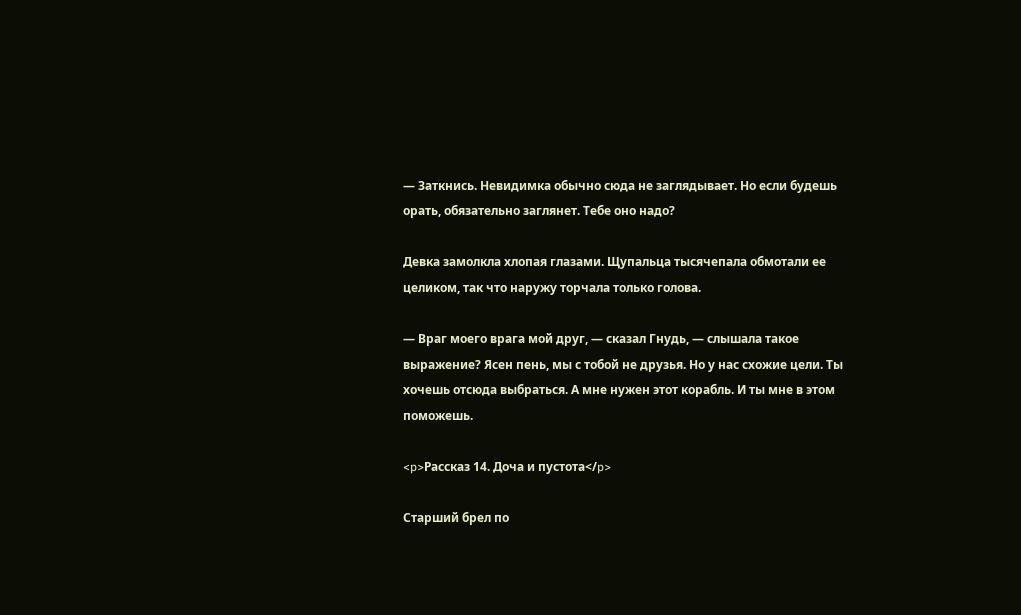— Заткнись. Невидимка обычно сюда не заглядывает. Но если будешь орать, обязательно заглянет. Тебе оно надо?

Девка замолкла хлопая глазами. Щупальца тысячепала обмотали ее целиком, так что наружу торчала только голова.

— Враг моего врага мой друг, — сказал Гнудь, — слышала такое выражение? Ясен пень, мы с тобой не друзья. Но у нас схожие цели. Ты хочешь отсюда выбраться. А мне нужен этот корабль. И ты мне в этом поможешь.

<p>Рассказ 14. Доча и пустота</p>

Старший брел по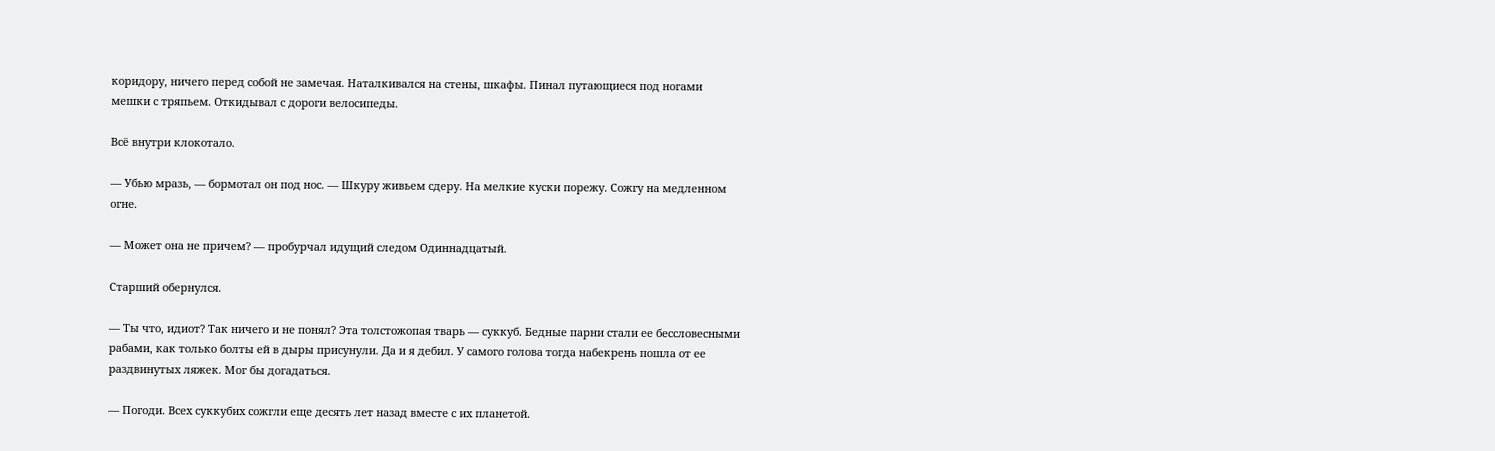коридору, ничего перед собой не замечая. Наталкивался на стены, шкафы. Пинал путающиеся под ногами мешки с тряпьем. Откидывал с дороги велосипеды.

Всё внутри клокотало.

— Убью мразь, — бормотал он под нос. — Шкуру живьем сдеру. На мелкие куски порежу. Сожгу на медленном огне.

— Может она не причем? — пробурчал идущий следом Одиннадцатый.

Старший обернулся.

— Ты что, идиот? Так ничего и не понял? Эта толстожопая тварь — суккуб. Бедные парни стали ее бессловесными рабами, как только болты ей в дыры присунули. Да и я дебил. У самого голова тогда набекрень пошла от ее раздвинутых ляжек. Мог бы догадаться.

— Погоди. Всех суккубих сожгли еще десять лет назад вместе с их планетой.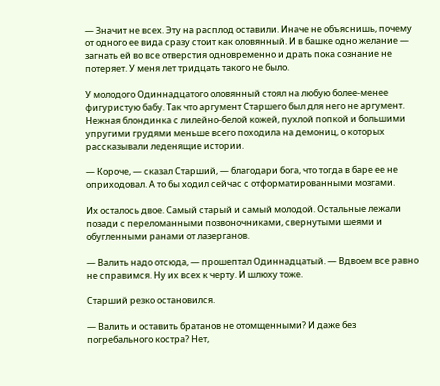— Значит не всех. Эту на расплод оставили. Иначе не объяснишь, почему от одного ее вида сразу стоит как оловянный. И в башке одно желание — загнать ей во все отверстия одновременно и драть пока сознание не потеряет. У меня лет тридцать такого не было.

У молодого Одиннадцатого оловянный стоял на любую более-менее фигуристую бабу. Так что аргумент Старшего был для него не аргумент. Нежная блондинка с лилейно-белой кожей, пухлой попкой и большими упругими грудями меньше всего походила на демониц, о которых рассказывали леденящие истории.

— Короче, — сказал Старший, — благодари бога, что тогда в баре ее не оприходовал. А то бы ходил сейчас с отформатированными мозгами.

Их осталось двое. Самый старый и самый молодой. Остальные лежали позади с переломанными позвоночниками, свернутыми шеями и обугленными ранами от лазерганов.

— Валить надо отсюда, — прошептал Одиннадцатый. — Вдвоем все равно не справимся. Ну их всех к черту. И шлюху тоже.

Старший резко остановился.

— Валить и оставить братанов не отомщенными? И даже без погребального костра? Нет,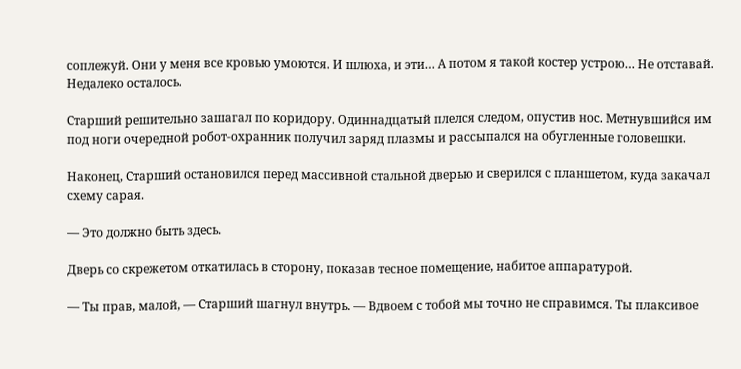соплежуй. Они у меня все кровью умоются. И шлюха, и эти… А потом я такой костер устрою… Не отставай. Недалеко осталось.

Старший решительно зашагал по коридору. Одиннадцатый плелся следом, опустив нос. Метнувшийся им под ноги очередной робот-охранник получил заряд плазмы и рассыпался на обугленные головешки.

Наконец, Старший остановился перед массивной стальной дверью и сверился с планшетом, куда закачал схему сарая.

— Это должно быть здесь.

Дверь со скрежетом откатилась в сторону, показав тесное помещение, набитое аппаратурой.

— Ты прав, малой, — Старший шагнул внутрь. — Вдвоем с тобой мы точно не справимся. Ты плаксивое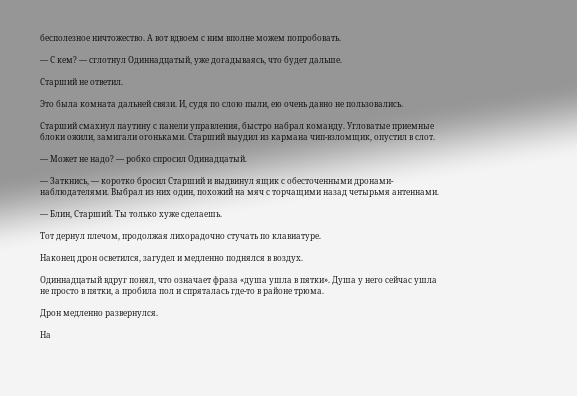бесполезное ничтожество. А вот вдвоем с ним вполне можем попробовать.

— С кем? — сглотнул Одиннадцатый, уже догадываясь, что будет дальше.

Старший не ответил.

Это была комната дальней связи. И, судя по слою пыли, ею очень давно не пользовались.

Старший смахнул паутину с панели управления, быстро набрал команду. Угловатые приемные блоки ожили, замигали огоньками. Старший выудил из кармана чип-взломщик, опустил в слот.

— Может не надо? — робко спросил Одинадцатый.

— Заткнись, — коротко бросил Старший и выдвинул ящик с обесточенными дронами-наблюдателями. Выбрал из них один, похожий на мяч с торчащими назад четырьмя антеннами.

— Блин, Старший. Ты только хуже сделаешь.

Тот дернул плечом, продолжая лихорадочно стучать по клавиатуре.

Наконец дрон осветился, загудел и медленно поднялся в воздух.

Одиннадцатый вдруг понял, что означает фраза «душа ушла в пятки». Душа у него сейчас ушла не просто в пятки, а пробила пол и спряталась где-то в районе трюма.

Дрон медленно развернулся.

На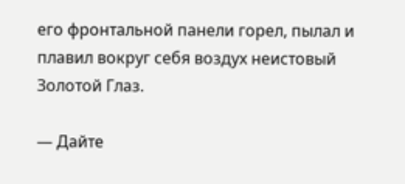его фронтальной панели горел, пылал и плавил вокруг себя воздух неистовый Золотой Глаз.

— Дайте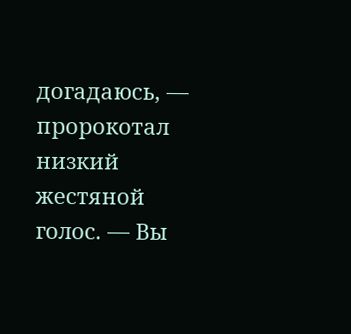догадаюсь, — пророкотал низкий жестяной голос. — Вы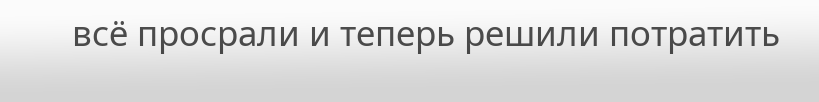всё просрали и теперь решили потратить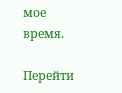мое время.

Перейти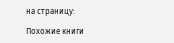на страницу:

Похожие книги